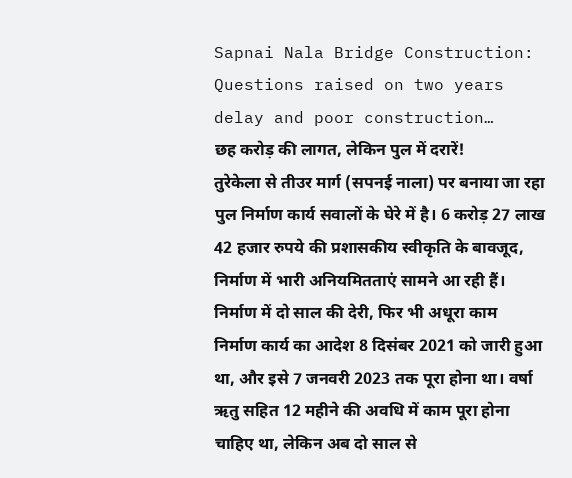Sapnai Nala Bridge Construction: Questions raised on two years delay and poor construction…
छह करोड़ की लागत, लेकिन पुल में दरारें!
तुरेकेला से तीउर मार्ग (सपनई नाला) पर बनाया जा रहा पुल निर्माण कार्य सवालों के घेरे में है। 6 करोड़ 27 लाख 42 हजार रुपये की प्रशासकीय स्वीकृति के बावजूद, निर्माण में भारी अनियमितताएं सामने आ रही हैं।
निर्माण में दो साल की देरी, फिर भी अधूरा काम
निर्माण कार्य का आदेश 8 दिसंबर 2021 को जारी हुआ था, और इसे 7 जनवरी 2023 तक पूरा होना था। वर्षा ऋतु सहित 12 महीने की अवधि में काम पूरा होना चाहिए था, लेकिन अब दो साल से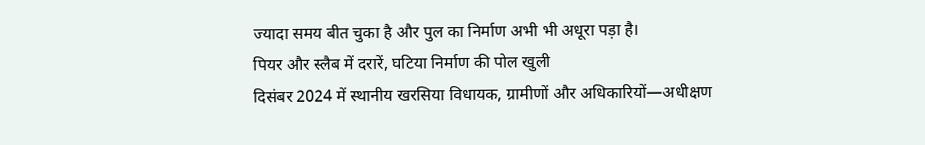ज्यादा समय बीत चुका है और पुल का निर्माण अभी भी अधूरा पड़ा है।
पियर और स्लैब में दरारें, घटिया निर्माण की पोल खुली
दिसंबर 2024 में स्थानीय खरसिया विधायक, ग्रामीणों और अधिकारियों—अधीक्षण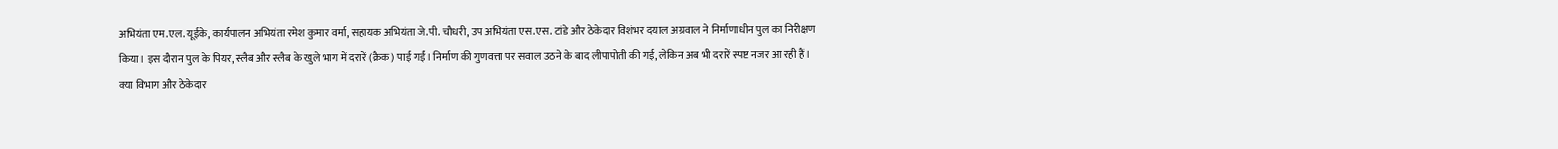अभियंता एम.एल. यूईके, कार्यपालन अभियंता रमेश कुमार वर्मा, सहायक अभियंता जे.पी. चौधरी, उप अभियंता एस.एस. टांडे और ठेकेदार विशंभर दयाल अग्रवाल ने निर्माणाधीन पुल का निरीक्षण किया। इस दौरान पुल के पियर, स्लैब और स्लैब के खुले भाग में दरारें (क्रैक) पाई गईं। निर्माण की गुणवत्ता पर सवाल उठने के बाद लीपापोती की गई, लेकिन अब भी दरारें स्पष्ट नजर आ रही हैं।
क्या विभाग और ठेकेदार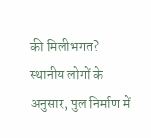की मिलीभगत?
स्थानीय लोगों के अनुसार, पुल निर्माण में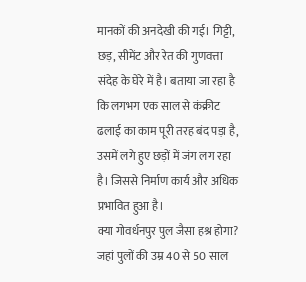मानकों की अनदेखी की गई। गिट्टी, छड़, सीमेंट और रेत की गुणवत्ता संदेह के घेरे में है। बताया जा रहा है कि लगभग एक साल से कंक्रीट ढलाई का काम पूरी तरह बंद पड़ा है, उसमें लगे हुए छड़ों में जंग लग रहा है। जिससे निर्माण कार्य और अधिक प्रभावित हुआ है।
क्या गोवर्धनपुर पुल जैसा हश्र होगा?
जहां पुलों की उम्र 40 से 50 साल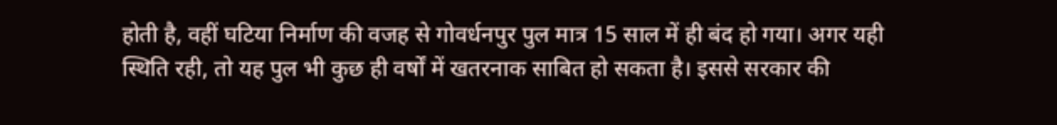होती है, वहीं घटिया निर्माण की वजह से गोवर्धनपुर पुल मात्र 15 साल में ही बंद हो गया। अगर यही स्थिति रही, तो यह पुल भी कुछ ही वर्षों में खतरनाक साबित हो सकता है। इससे सरकार की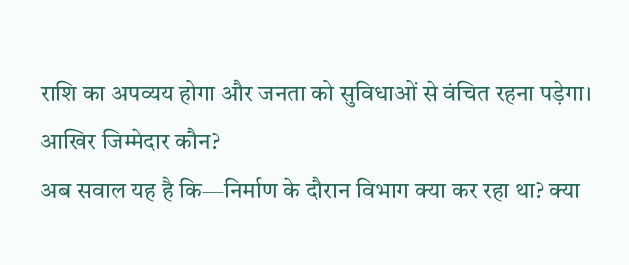राशि का अपव्यय होगा और जनता को सुविधाओं से वंचित रहना पड़ेगा।
आखिर जिम्मेदार कौन?
अब सवाल यह है कि—निर्माण के दौरान विभाग क्या कर रहा था? क्या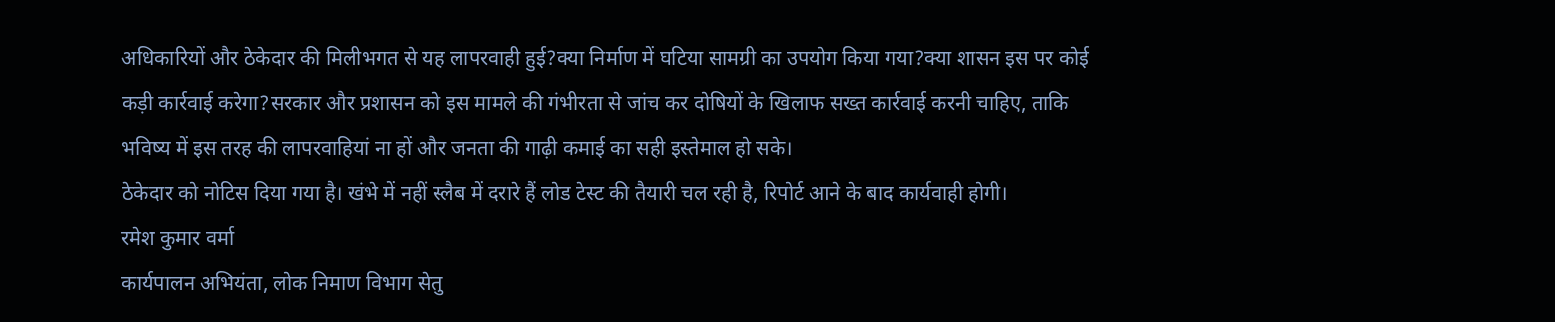अधिकारियों और ठेकेदार की मिलीभगत से यह लापरवाही हुई?क्या निर्माण में घटिया सामग्री का उपयोग किया गया?क्या शासन इस पर कोई कड़ी कार्रवाई करेगा?सरकार और प्रशासन को इस मामले की गंभीरता से जांच कर दोषियों के खिलाफ सख्त कार्रवाई करनी चाहिए, ताकि भविष्य में इस तरह की लापरवाहियां ना हों और जनता की गाढ़ी कमाई का सही इस्तेमाल हो सके।
ठेकेदार को नोटिस दिया गया है। खंभे में नहीं स्लैब में दरारे हैं लोड टेस्ट की तैयारी चल रही है, रिपोर्ट आने के बाद कार्यवाही होगी।
रमेश कुमार वर्मा
कार्यपालन अभियंता, लोक निमाण विभाग सेतु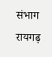संभाग रायगढ़